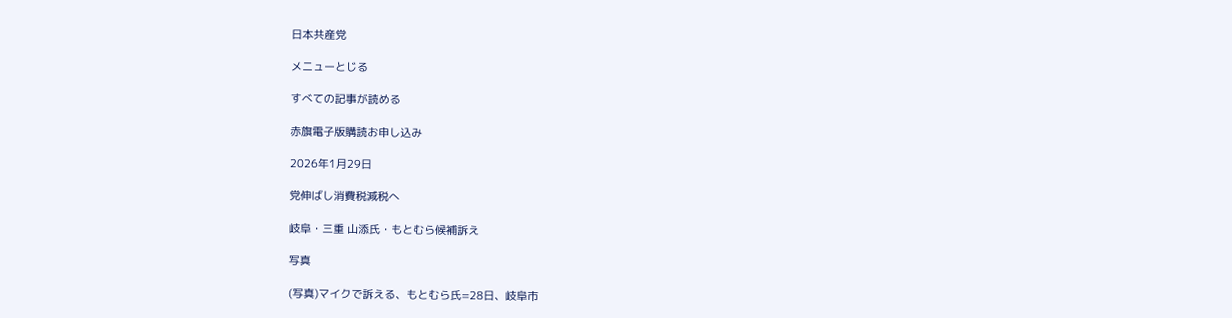日本共産党

メニューとじる

すべての記事が読める

赤旗電子版購読お申し込み

2026年1月29日

党伸ばし消費税減税へ

岐阜・三重 山添氏・もとむら候補訴え

写真

(写真)マイクで訴える、もとむら氏=28日、岐阜市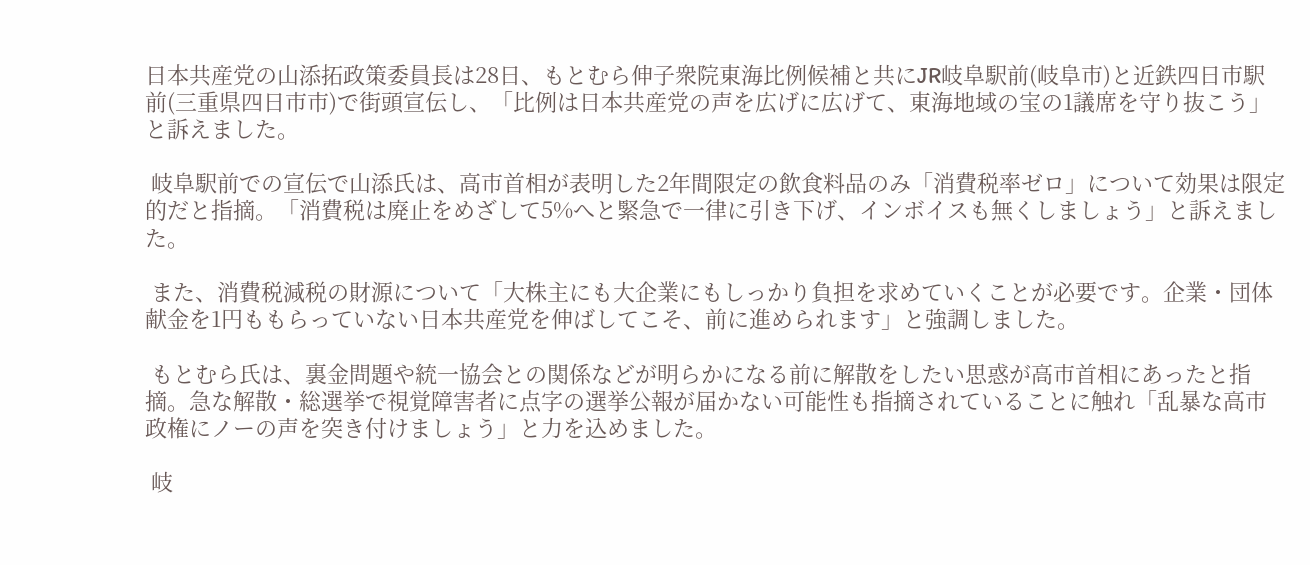日本共産党の山添拓政策委員長は28日、もとむら伸子衆院東海比例候補と共にJR岐阜駅前(岐阜市)と近鉄四日市駅前(三重県四日市市)で街頭宣伝し、「比例は日本共産党の声を広げに広げて、東海地域の宝の1議席を守り抜こう」と訴えました。

 岐阜駅前での宣伝で山添氏は、高市首相が表明した2年間限定の飲食料品のみ「消費税率ゼロ」について効果は限定的だと指摘。「消費税は廃止をめざして5%へと緊急で一律に引き下げ、インボイスも無くしましょう」と訴えました。

 また、消費税減税の財源について「大株主にも大企業にもしっかり負担を求めていくことが必要です。企業・団体献金を1円ももらっていない日本共産党を伸ばしてこそ、前に進められます」と強調しました。

 もとむら氏は、裏金問題や統一協会との関係などが明らかになる前に解散をしたい思惑が高市首相にあったと指摘。急な解散・総選挙で視覚障害者に点字の選挙公報が届かない可能性も指摘されていることに触れ「乱暴な高市政権にノーの声を突き付けましょう」と力を込めました。

 岐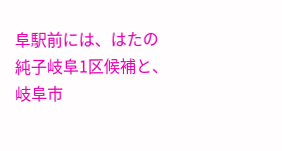阜駅前には、はたの純子岐阜1区候補と、岐阜市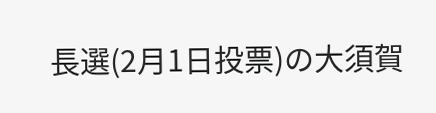長選(2月1日投票)の大須賀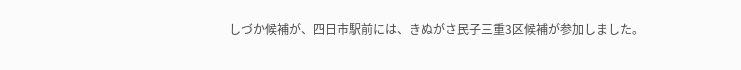しづか候補が、四日市駅前には、きぬがさ民子三重3区候補が参加しました。